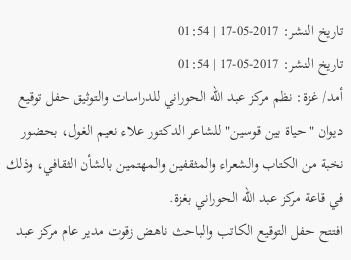تاريخ النشر: 2017-05-17 | 01:54
تاريخ النشر: 2017-05-17 | 01:54
أمد/ غزة: نظم مركز عبد الله الحوراني للدراسات والتوثيق حفل توقيع ديوان "حياة بين قوسين" للشاعر الدكتور علاء نعيم الغول، بحضور نخبة من الكتاب والشعراء والمثقفين والمهتمين بالشأن الثقافي، وذلك في قاعة مركز عبد الله الحوراني بغزة.
افتتح حفل التوقيع الكاتب والباحث ناهض زقوت مدير عام مركز عبد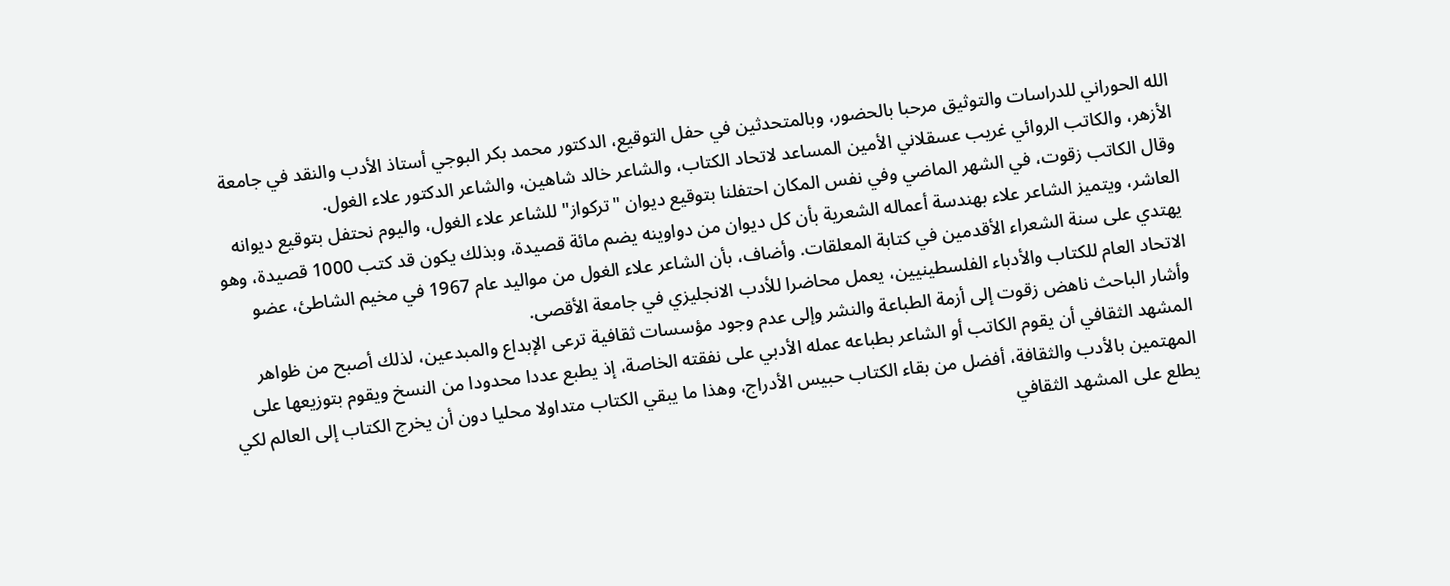الله الحوراني للدراسات والتوثيق مرحبا بالحضور، وبالمتحدثين في حفل التوقيع، الدكتور محمد بكر البوجي أستاذ الأدب والنقد في جامعة الأزهر، والكاتب الروائي غريب عسقلاني الأمين المساعد لاتحاد الكتاب، والشاعر خالد شاهين، والشاعر الدكتور علاء الغول.
وقال الكاتب زقوت، في الشهر الماضي وفي نفس المكان احتفلنا بتوقيع ديوان "تركواز" للشاعر علاء الغول، واليوم نحتفل بتوقيع ديوانه العاشر، ويتميز الشاعر علاء بهندسة أعماله الشعرية بأن كل ديوان من دواوينه يضم مائة قصيدة، وبذلك يكون قد كتب 1000 قصيدة، وهو يهتدي على سنة الشعراء الأقدمين في كتابة المعلقات. وأضاف، بأن الشاعر علاء الغول من مواليد عام 1967 في مخيم الشاطئ، عضو الاتحاد العام للكتاب والأدباء الفلسطينيين، يعمل محاضرا للأدب الانجليزي في جامعة الأقصى.
وأشار الباحث ناهض زقوت إلى أزمة الطباعة والنشر وإلى عدم وجود مؤسسات ثقافية ترعى الإبداع والمبدعين، لذلك أصبح من ظواهر المشهد الثقافي أن يقوم الكاتب أو الشاعر بطباعه عمله الأدبي على نفقته الخاصة، إذ يطبع عددا محدودا من النسخ ويقوم بتوزيعها على المهتمين بالأدب والثقافة، أفضل من بقاء الكتاب حبيس الأدراج، وهذا ما يبقي الكتاب متداولا محليا دون أن يخرج الكتاب إلى العالم لكي يطلع على المشهد الثقافي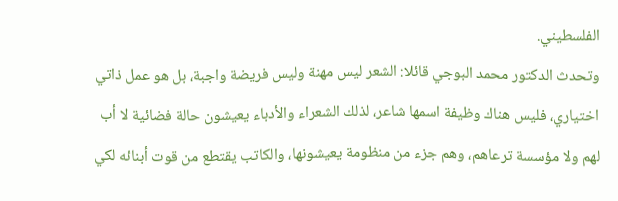الفلسطيني.
وتحدث الدكتور محمد البوجي قائلا: الشعر ليس مهنة وليس فريضة واجبة، بل هو عمل ذاتي اختياري، فليس هناك وظيفة اسمها شاعر، لذلك الشعراء والأدباء يعيشون حالة فضائية لا أب لهم ولا مؤسسة ترعاهم، وهم جزء من منظومة يعيشونها، والكاتب يقتطع من قوت أبنائه لكي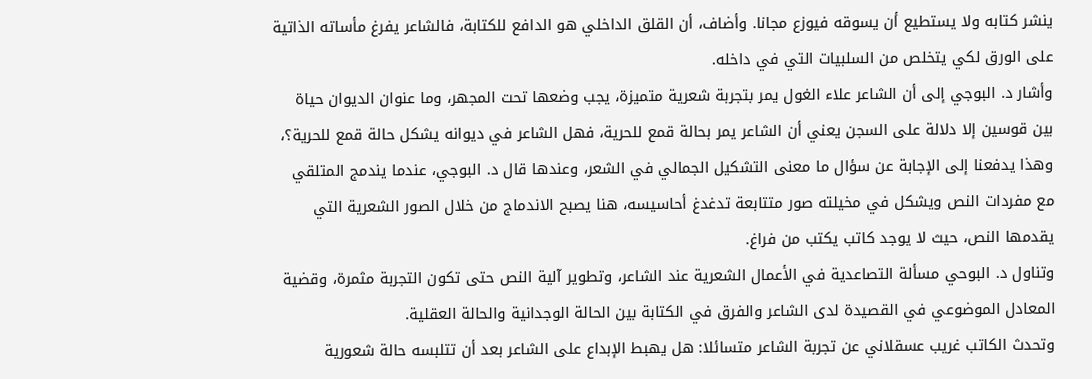ينشر كتابه ولا يستطيع أن يسوقه فيوزع مجانا. وأضاف، أن القلق الداخلي هو الدافع للكتابة، فالشاعر يفرغ مأساته الذاتية على الورق لكي يتخلص من السلبيات التي في داخله.
وأشار د. البوجي إلى أن الشاعر علاء الغول يمر بتجربة شعرية متميزة، يجب وضعها تحت المجهر، وما عنوان الديوان حياة بين قوسين إلا دلالة على السجن يعني أن الشاعر يمر بحالة قمع للحرية، فهل الشاعر في ديوانه يشكل حالة قمع للحرية؟، وهذا يدفعنا إلى الإجابة عن سؤال ما معنى التشكيل الجمالي في الشعر، وعندها قال د. البوجي، عندما يندمج المتلقي مع مفردات النص ويشكل في مخيلته صور متتابعة تدغدغ أحاسيسه، هنا يصبح الاندماج من خلال الصور الشعرية التي يقدمها النص، حيث لا يوجد كاتب يكتب من فراغ.
وتناول د. البوحي مسألة التصاعدية في الأعمال الشعرية عند الشاعر، وتطوير آلية النص حتى تكون التجربة مثمرة، وقضية المعادل الموضوعي في القصيدة لدى الشاعر والفرق في الكتابة بين الحالة الوجدانية والحالة العقلية.
وتحدث الكاتب غريب عسقلاني عن تجربة الشاعر متسائلا: هل يهبط الإبداع على الشاعر بعد أن تتلبسه حالة شعورية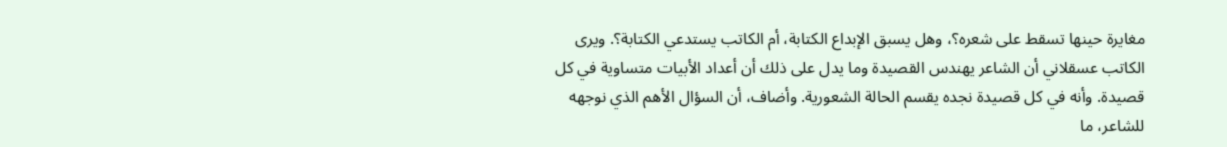مغايرة حينها تسقط على شعره؟، وهل يسبق الإبداع الكتابة، أم الكاتب يستدعي الكتابة؟. ويرى الكاتب عسقلاني أن الشاعر يهندس القصيدة وما يدل على ذلك أن أعداد الأبيات متساوية في كل قصيدة. وأنه في كل قصيدة نجده يقسم الحالة الشعورية. وأضاف، أن السؤال الأهم الذي نوجهه للشاعر، ما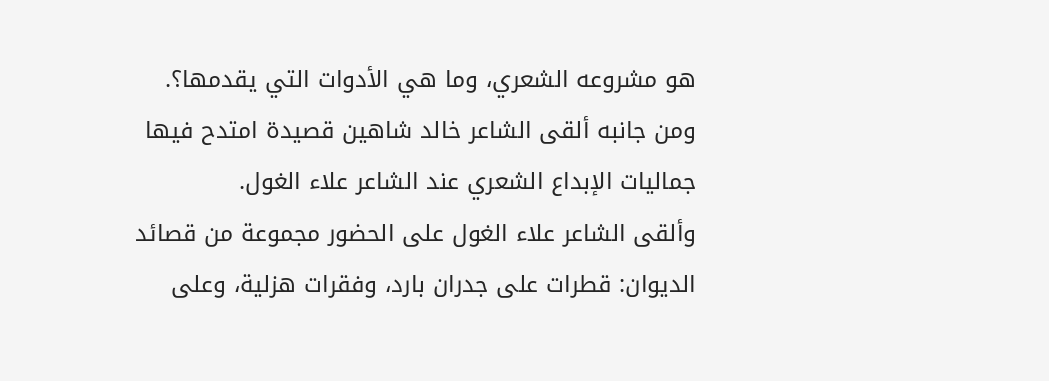هو مشروعه الشعري، وما هي الأدوات التي يقدمها؟.
ومن جانبه ألقى الشاعر خالد شاهين قصيدة امتدح فيها جماليات الإبداع الشعري عند الشاعر علاء الغول.
وألقى الشاعر علاء الغول على الحضور مجموعة من قصائد الديوان: قطرات على جدران بارد، وفقرات هزلية، وعلى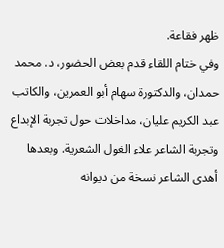ظهر فقاعة.
وفي ختام اللقاء قدم بعض الحضور، د. محمد حمدان، والدكتورة سهام أبو العمرين، والكاتب عبد الكريم عليان، مداخلات حول تجربة الإبداع وتجربة الشاعر علاء الغول الشعرية. وبعدها أهدى الشاعر نسخة من ديوانه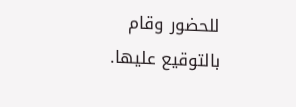للحضور وقام بالتوقيع عليها.